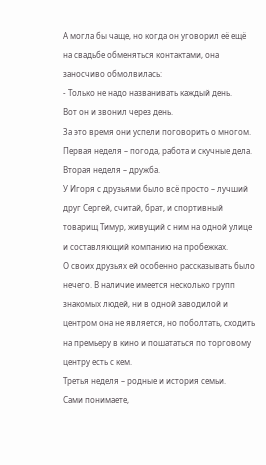А могла бы чаще, но когда он уговорил её ещё на свадьбе обменяться контактами, она заносчиво обмолвилась:
- Только не надо названивать каждый день.
Вот он и звонил через день.
За это время они успели поговорить о многом.
Первая неделя – погода, работа и скучные дела.
Вторая неделя – дружба.
У Игоря с друзьями было всё просто – лучший друг Сергей, считай, брат, и спортивный товарищ Тимур, живущий с ним на одной улице и составляющий компанию на пробежках.
О своих друзьях ей особенно рассказывать было нечего. В наличие имеется несколько групп знакомых людей, ни в одной заводилой и центром она не является, но поболтать, сходить на премьеру в кино и пошататься по торговому центру есть с кем.
Третья неделя – родные и история семьи.
Сами понимаете,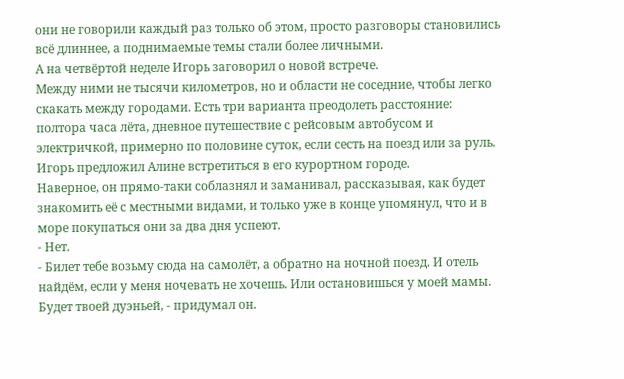они не говорили каждый раз только об этом, просто разговоры становились всё длиннее, а поднимаемые темы стали более личными.
А на четвёртой неделе Игорь заговорил о новой встрече.
Между ними не тысячи километров, но и области не соседние, чтобы легко скакать между городами. Есть три варианта преодолеть расстояние: полтора часа лёта, дневное путешествие с рейсовым автобусом и электричкой, примерно по половине суток, если сесть на поезд или за руль.
Игорь предложил Алине встретиться в его курортном городе.
Наверное, он прямо-таки соблазнял и заманивал, рассказывая, как будет знакомить её с местными видами, и только уже в конце упомянул, что и в море покупаться они за два дня успеют.
- Нет.
- Билет тебе возьму сюда на самолёт, а обратно на ночной поезд. И отель найдём, если у меня ночевать не хочешь. Или остановишься у моей мамы. Будет твоей дуэньей, - придумал он.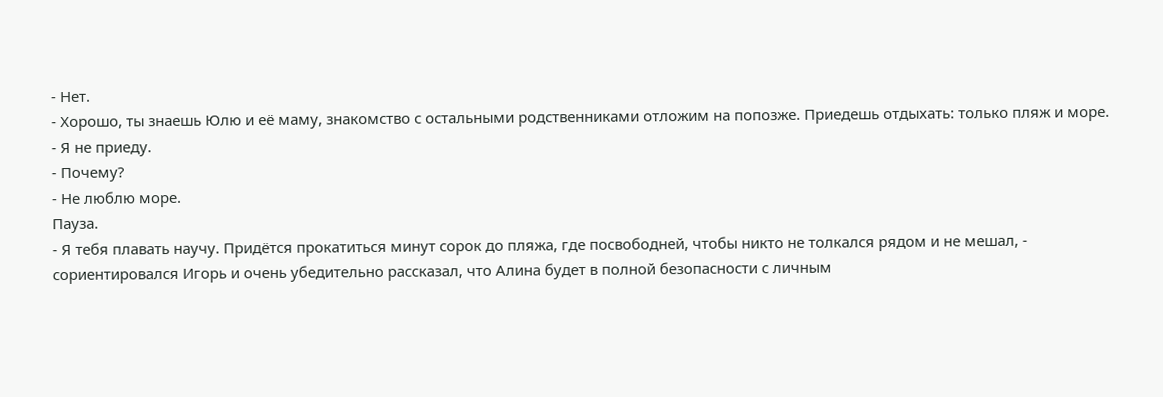- Нет.
- Хорошо, ты знаешь Юлю и её маму, знакомство с остальными родственниками отложим на попозже. Приедешь отдыхать: только пляж и море.
- Я не приеду.
- Почему?
- Не люблю море.
Пауза.
- Я тебя плавать научу. Придётся прокатиться минут сорок до пляжа, где посвободней, чтобы никто не толкался рядом и не мешал, - сориентировался Игорь и очень убедительно рассказал, что Алина будет в полной безопасности с личным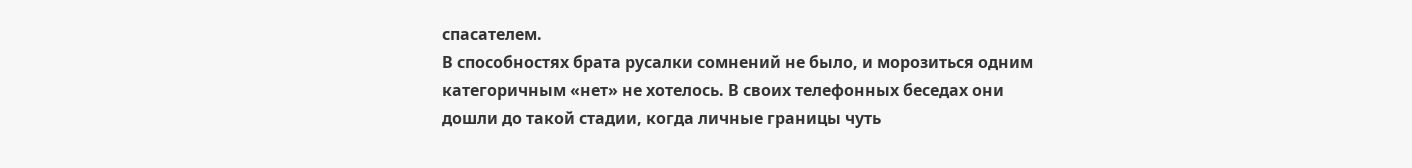спасателем.
В способностях брата русалки сомнений не было, и морозиться одним категоричным «нет» не хотелось. В своих телефонных беседах они дошли до такой стадии, когда личные границы чуть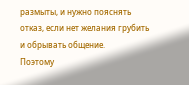размыты, и нужно пояснять отказ, если нет желания грубить и обрывать общение.
Поэтому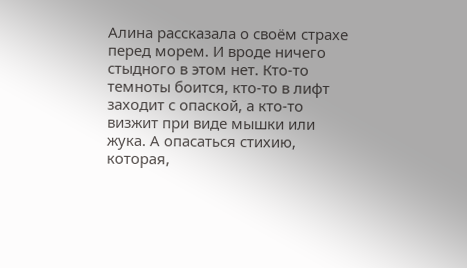Алина рассказала о своём страхе перед морем. И вроде ничего стыдного в этом нет. Кто-то темноты боится, кто-то в лифт заходит с опаской, а кто-то визжит при виде мышки или жука. А опасаться стихию, которая,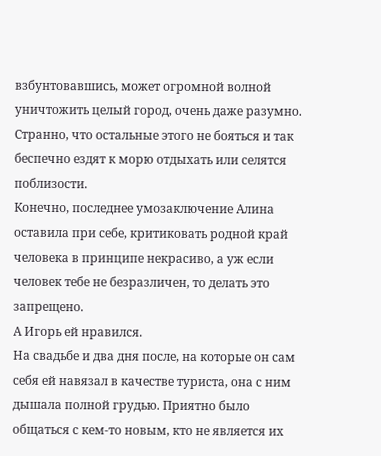взбунтовавшись, может огромной волной уничтожить целый город, очень даже разумно. Странно, что остальные этого не бояться и так беспечно ездят к морю отдыхать или селятся поблизости.
Конечно, последнее умозаключение Алина оставила при себе, критиковать родной край человека в принципе некрасиво, а уж если человек тебе не безразличен, то делать это запрещено.
А Игорь ей нравился.
На свадьбе и два дня после, на которые он сам себя ей навязал в качестве туриста, она с ним дышала полной грудью. Приятно было общаться с кем-то новым, кто не является их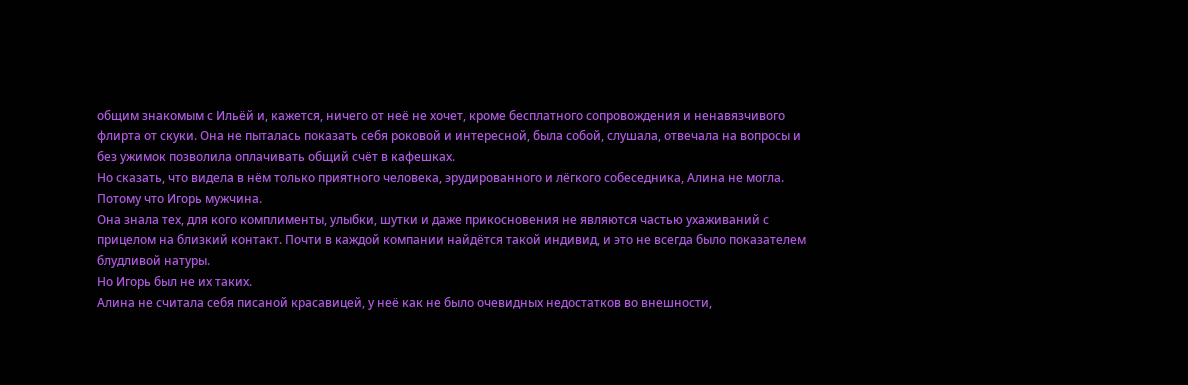общим знакомым с Ильёй и, кажется, ничего от неё не хочет, кроме бесплатного сопровождения и ненавязчивого флирта от скуки. Она не пыталась показать себя роковой и интересной, была собой, слушала, отвечала на вопросы и без ужимок позволила оплачивать общий счёт в кафешках.
Но сказать, что видела в нём только приятного человека, эрудированного и лёгкого собеседника, Алина не могла.
Потому что Игорь мужчина.
Она знала тех, для кого комплименты, улыбки, шутки и даже прикосновения не являются частью ухаживаний с прицелом на близкий контакт. Почти в каждой компании найдётся такой индивид, и это не всегда было показателем блудливой натуры.
Но Игорь был не их таких.
Алина не считала себя писаной красавицей, у неё как не было очевидных недостатков во внешности,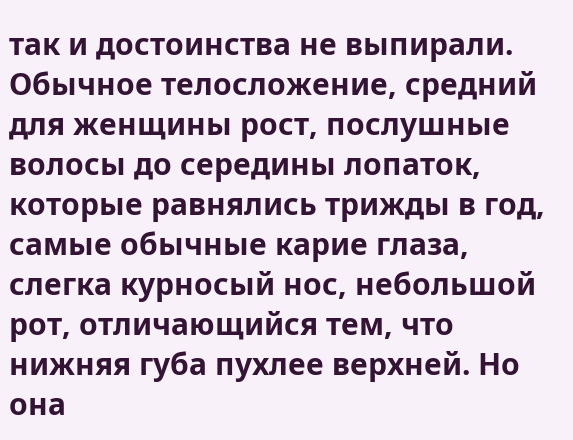так и достоинства не выпирали. Обычное телосложение, средний для женщины рост, послушные волосы до середины лопаток, которые равнялись трижды в год, самые обычные карие глаза, слегка курносый нос, небольшой рот, отличающийся тем, что нижняя губа пухлее верхней. Но она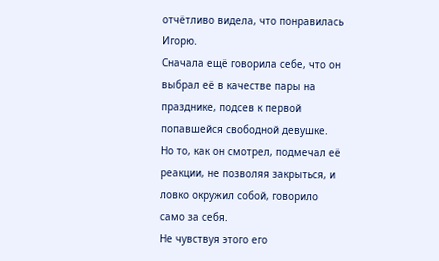отчётливо видела, что понравилась Игорю.
Сначала ещё говорила себе, что он выбрал её в качестве пары на празднике, подсев к первой попавшейся свободной девушке. Но то, как он смотрел, подмечал её реакции, не позволяя закрыться, и ловко окружил собой, говорило само за себя.
Не чувствуя этого его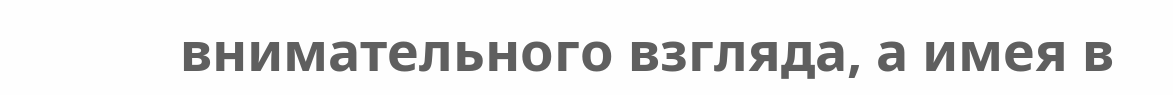внимательного взгляда, а имея в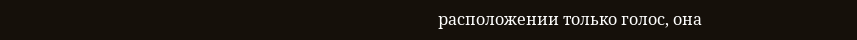расположении только голос, она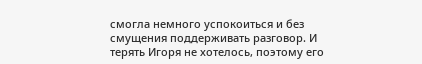смогла немного успокоиться и без смущения поддерживать разговор. И терять Игоря не хотелось, поэтому его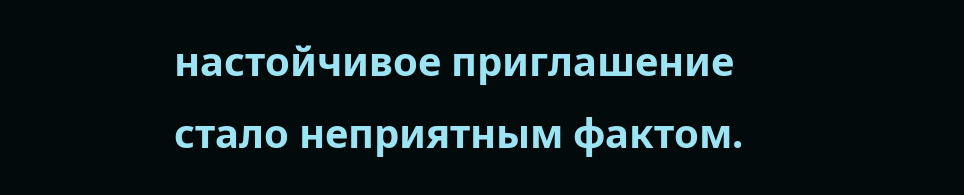настойчивое приглашение стало неприятным фактом.